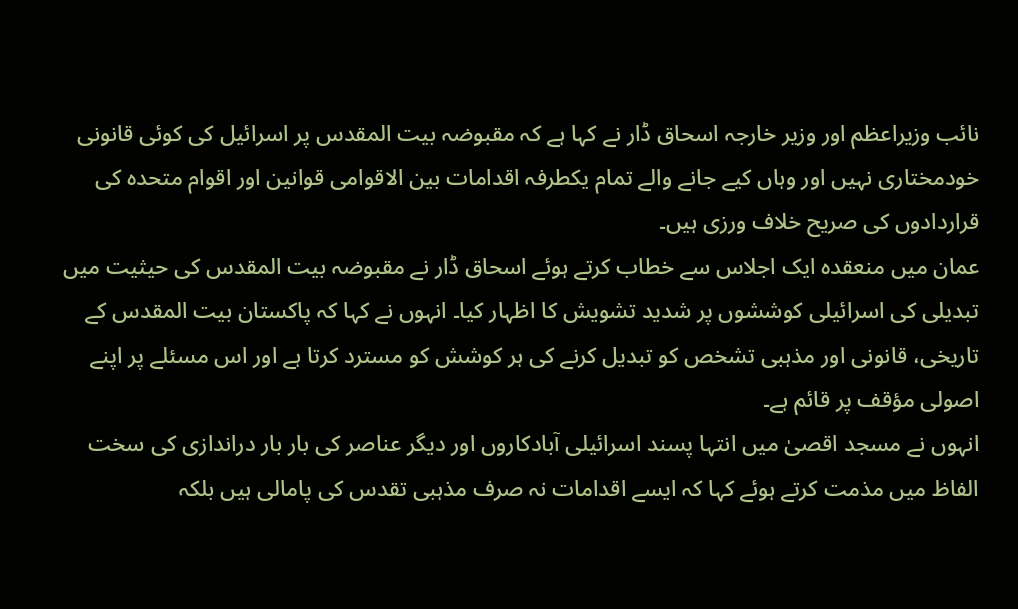نائب وزیراعظم اور وزیر خارجہ اسحاق ڈار نے کہا ہے کہ مقبوضہ بیت المقدس پر اسرائیل کی کوئی قانونی خودمختاری نہیں اور وہاں کیے جانے والے تمام یکطرفہ اقدامات بین الاقوامی قوانین اور اقوام متحدہ کی قراردادوں کی صریح خلاف ورزی ہیں۔
عمان میں منعقدہ ایک اجلاس سے خطاب کرتے ہوئے اسحاق ڈار نے مقبوضہ بیت المقدس کی حیثیت میں تبدیلی کی اسرائیلی کوششوں پر شدید تشویش کا اظہار کیا۔ انہوں نے کہا کہ پاکستان بیت المقدس کے تاریخی، قانونی اور مذہبی تشخص کو تبدیل کرنے کی ہر کوشش کو مسترد کرتا ہے اور اس مسئلے پر اپنے اصولی مؤقف پر قائم ہے۔
انہوں نے مسجد اقصیٰ میں انتہا پسند اسرائیلی آبادکاروں اور دیگر عناصر کی بار بار دراندازی کی سخت الفاظ میں مذمت کرتے ہوئے کہا کہ ایسے اقدامات نہ صرف مذہبی تقدس کی پامالی ہیں بلکہ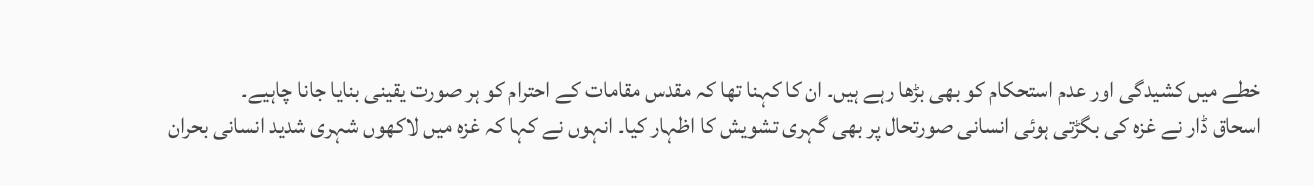خطے میں کشیدگی اور عدم استحکام کو بھی بڑھا رہے ہیں۔ ان کا کہنا تھا کہ مقدس مقامات کے احترام کو ہر صورت یقینی بنایا جانا چاہیے۔
اسحاق ڈار نے غزہ کی بگڑتی ہوئی انسانی صورتحال پر بھی گہری تشویش کا اظہار کیا۔ انہوں نے کہا کہ غزہ میں لاکھوں شہری شدید انسانی بحران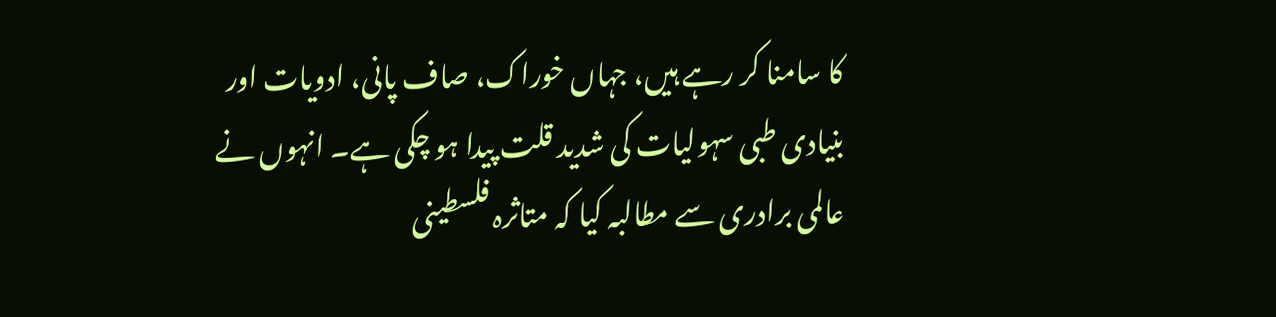کا سامنا کر رہے ہیں، جہاں خوراک، صاف پانی، ادویات اور بنیادی طبی سہولیات کی شدید قلت پیدا ہو چکی ہے۔ انہوں نے عالمی برادری سے مطالبہ کیا کہ متاثرہ فلسطینی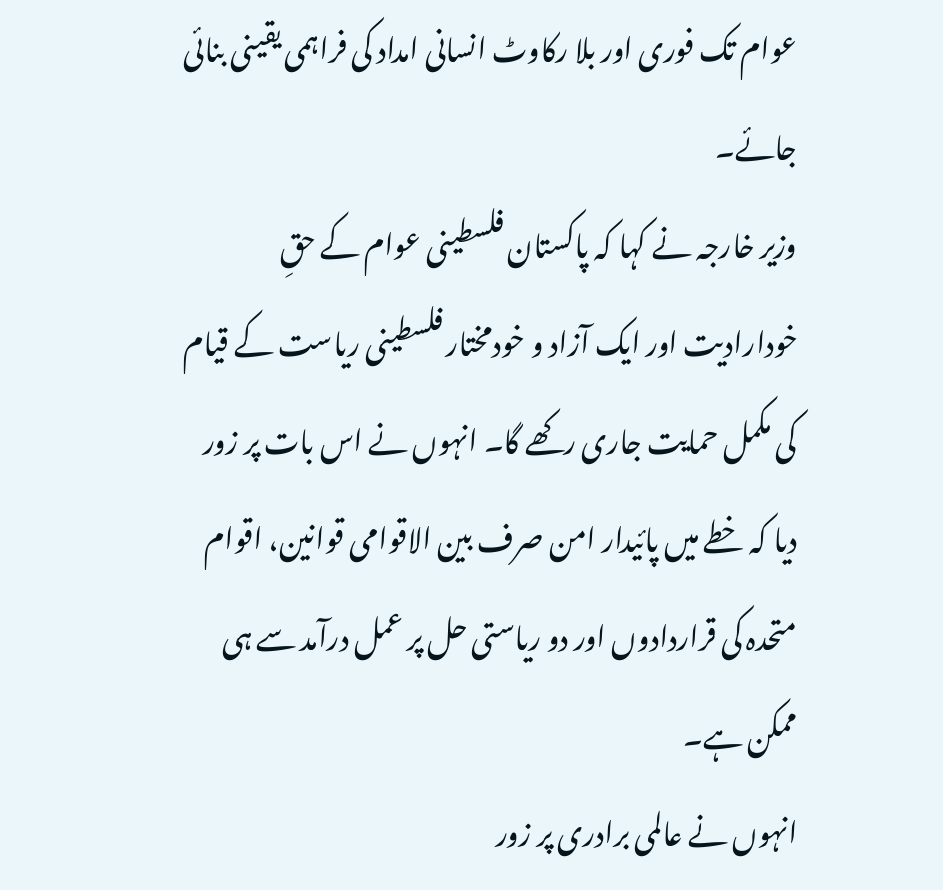عوام تک فوری اور بلا رکاوٹ انسانی امداد کی فراہمی یقینی بنائی جائے۔
وزیر خارجہ نے کہا کہ پاکستان فلسطینی عوام کے حقِ خودارادیت اور ایک آزاد و خودمختار فلسطینی ریاست کے قیام کی مکمل حمایت جاری رکھے گا۔ انہوں نے اس بات پر زور دیا کہ خطے میں پائیدار امن صرف بین الاقوامی قوانین، اقوام متحدہ کی قراردادوں اور دو ریاستی حل پر عمل درآمد سے ہی ممکن ہے۔
انہوں نے عالمی برادری پر زور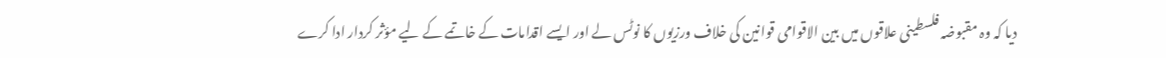دیا کہ وہ مقبوضہ فلسطینی علاقوں میں بین الاقوامی قوانین کی خلاف ورزیوں کا نوٹس لے اور ایسے اقدامات کے خاتمے کے لیے مؤثر کردار ادا کرے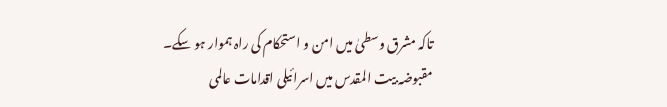تاکہ مشرق وسطیٰ میں امن و استحکام کی راہ ہموار ہو سکے۔
مقبوضہ بیت المقدس میں اسرائیلی اقدامات عالمی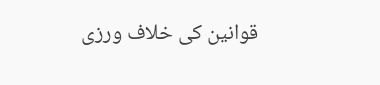قوانین کی خلاف ورزی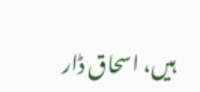ہیں، اسحاق ڈار